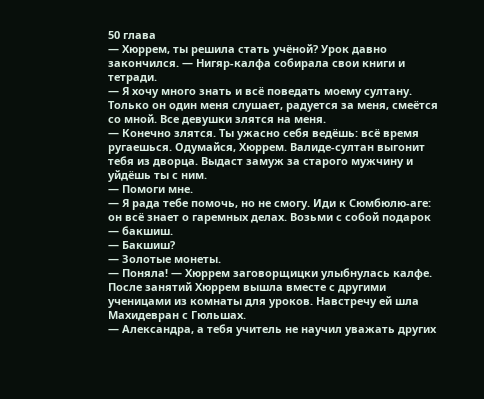50 глава
— Хюррем, ты решила стать учёной? Урок давно закончился. — Нигяр-калфа собирала свои книги и тетради.
— Я хочу много знать и всё поведать моему султану. Только он один меня слушает, радуется за меня, смеётся со мной. Все девушки злятся на меня.
— Конечно злятся. Ты ужасно себя ведёшь: всё время ругаешься. Одумайся, Хюррем. Валиде-султан выгонит тебя из дворца. Выдаст замуж за старого мужчину и уйдёшь ты с ним.
— Помоги мне.
— Я рада тебе помочь, но не смогу. Иди к Сюмбюлю-аге: он всё знает о гаремных делах. Возьми с собой подарок — бакшиш.
— Бакшиш?
— Золотые монеты.
— Поняла! — Хюррем заговорщицки улыбнулась калфе.
После занятий Хюррем вышла вместе с другими ученицами из комнаты для уроков. Навстречу ей шла Махидевран с Гюльшах.
— Александра, а тебя учитель не научил уважать других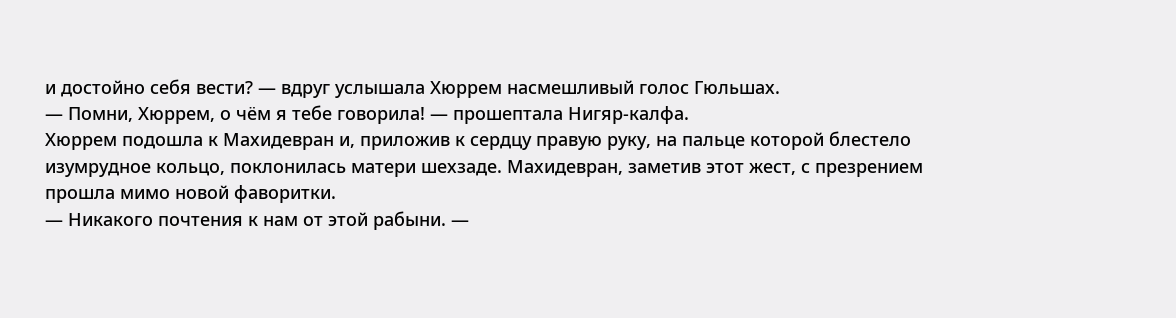и достойно себя вести? — вдруг услышала Хюррем насмешливый голос Гюльшах.
— Помни, Хюррем, о чём я тебе говорила! — прошептала Нигяр-калфа.
Хюррем подошла к Махидевран и, приложив к сердцу правую руку, на пальце которой блестело изумрудное кольцо, поклонилась матери шехзаде. Махидевран, заметив этот жест, с презрением прошла мимо новой фаворитки.
— Никакого почтения к нам от этой рабыни. —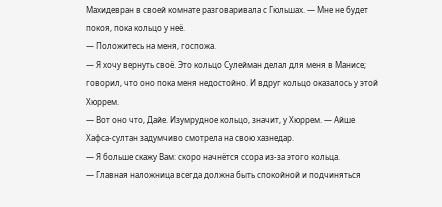Махидевран в своей комнате разговаривала с Гюльшах. — Мне не будет покоя, пока кольцо у неё.
— Положитесь на меня, госпожа.
— Я хочу вернуть своё. Это кольцо Сулейман делал для меня в Манисе; говорил, что оно пока меня недостойно. И вдруг кольцо оказалось у этой Хюррем.
— Вот оно что, Дайе. Изумрудное кольцо, значит, у Хюррем. — Айше Хафса-султан задумчиво смотрела на свою хазнедар.
— Я больше скажу Вам: скоро начнётся ссора из-за этого кольца.
— Главная наложница всегда должна быть спокойной и подчиняться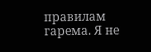правилам гарема. Я не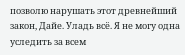позволю нарушать этот древнейший закон, Дайе. Уладь всё. Я не могу одна уследить за всем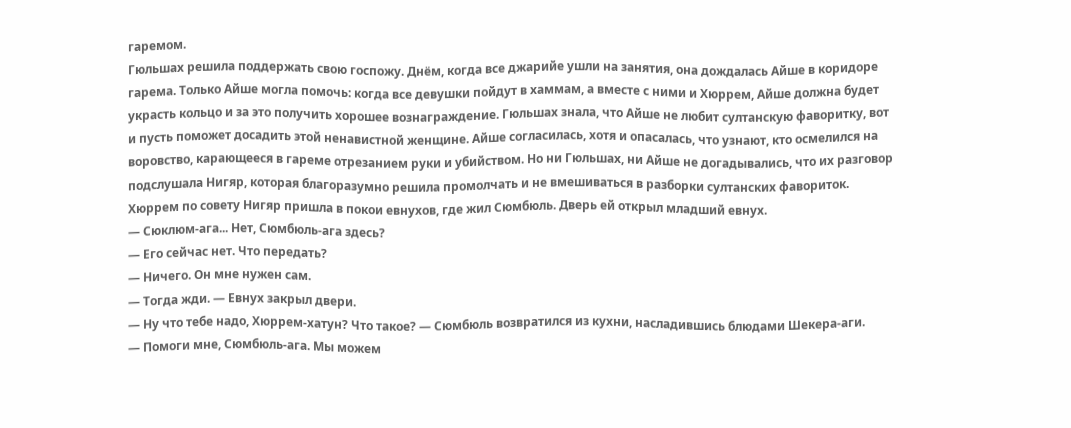гаремом.
Гюльшах решила поддержать свою госпожу. Днём, когда все джарийе ушли на занятия, она дождалась Айше в коридоре гарема. Только Айше могла помочь: когда все девушки пойдут в хаммам, а вместе с ними и Хюррем, Айше должна будет украсть кольцо и за это получить хорошее вознаграждение. Гюльшах знала, что Айше не любит султанскую фаворитку, вот и пусть поможет досадить этой ненавистной женщине. Айше согласилась, хотя и опасалась, что узнают, кто осмелился на воровство, карающееся в гареме отрезанием руки и убийством. Но ни Гюльшах, ни Айше не догадывались, что их разговор подслушала Нигяр, которая благоразумно решила промолчать и не вмешиваться в разборки султанских фавориток.
Хюррем по совету Нигяр пришла в покои евнухов, где жил Сюмбюль. Дверь ей открыл младший евнух.
— Сюклюм-ага... Нет, Сюмбюль-ага здесь?
— Его сейчас нет. Что передать?
— Ничего. Он мне нужен сам.
— Тогда жди. — Евнух закрыл двери.
— Ну что тебе надо, Хюррем-хатун? Что такое? — Сюмбюль возвратился из кухни, насладившись блюдами Шекера-аги.
— Помоги мне, Сюмбюль-ага. Мы можем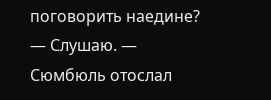поговорить наедине?
— Слушаю. — Сюмбюль отослал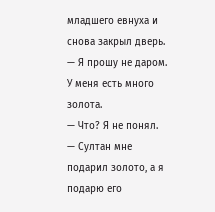младшего евнуха и снова закрыл дверь.
— Я прошу не даром. У меня есть много золота.
— Что? Я не понял.
— Султан мне подарил золото, а я подарю его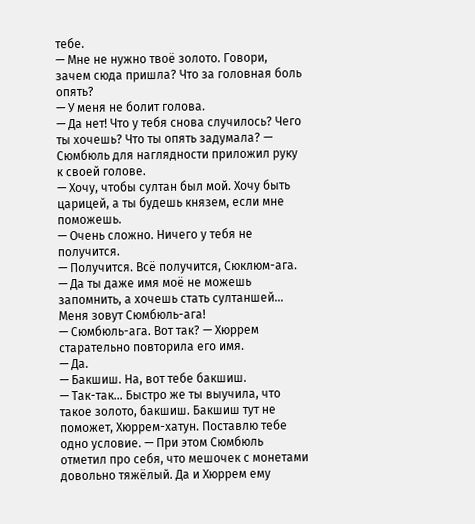тебе.
— Мне не нужно твоё золото. Говори, зачем сюда пришла? Что за головная боль опять?
— У меня не болит голова.
— Да нет! Что у тебя снова случилось? Чего ты хочешь? Что ты опять задумала? — Сюмбюль для наглядности приложил руку к своей голове.
— Хочу, чтобы султан был мой. Хочу быть царицей, а ты будешь князем, если мне поможешь.
— Очень сложно. Ничего у тебя не получится.
— Получится. Всё получится, Сюклюм-ага.
— Да ты даже имя моё не можешь запомнить, а хочешь стать султаншей... Меня зовут Сюмбюль-ага!
— Сюмбюль-ага. Вот так? — Хюррем старательно повторила его имя.
— Да.
— Бакшиш. На, вот тебе бакшиш.
— Так-так... Быстро же ты выучила, что такое золото, бакшиш. Бакшиш тут не поможет, Хюррем-хатун. Поставлю тебе одно условие. — При этом Сюмбюль отметил про себя, что мешочек с монетами довольно тяжёлый. Да и Хюррем ему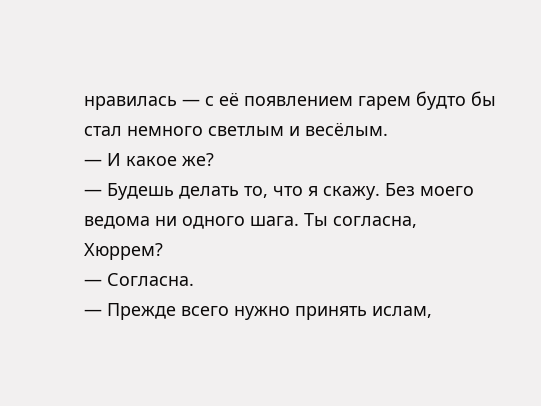нравилась — с её появлением гарем будто бы стал немного светлым и весёлым.
— И какое же?
— Будешь делать то, что я скажу. Без моего ведома ни одного шага. Ты согласна, Хюррем?
— Согласна.
— Прежде всего нужно принять ислам,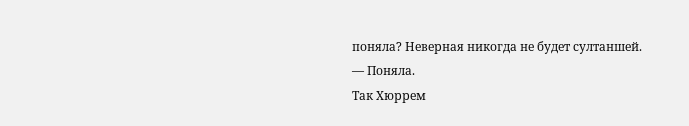поняла? Неверная никогда не будет султаншей.
— Поняла.
Так Хюррем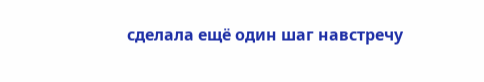сделала ещё один шаг навстречу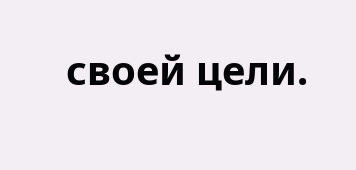своей цели.